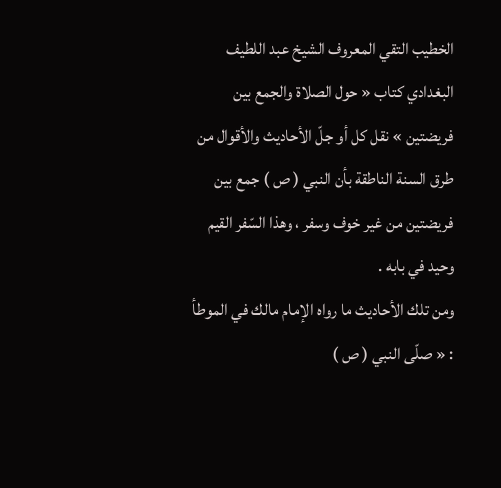الخطيب التقي المعروف الشيخ عبد اللطيف البغدادي كتاب « حول الصلاة والجمع بين فريضتين » نقل كل أو جلّ الأحاديث والأقوال من طرق السنة الناطقة بأن النبي ( ص ) جمع بين فريضتين من غير خوف وسفر ، وهذا السّفر القيم وحيد في بابه .
ومن تلك الأحاديث ما رواه الإمام مالك في الموطأ : « صلّى النبي ( ص )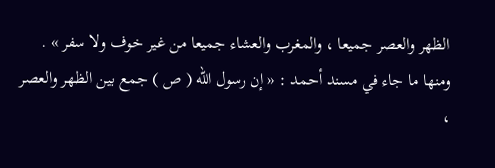الظهر والعصر جميعا ، والمغرب والعشاء جميعا من غير خوف ولا سفر » .
ومنها ما جاء في مسند أحمد : « إن رسول اللّه ( ص ) جمع بين الظهر والعصر ،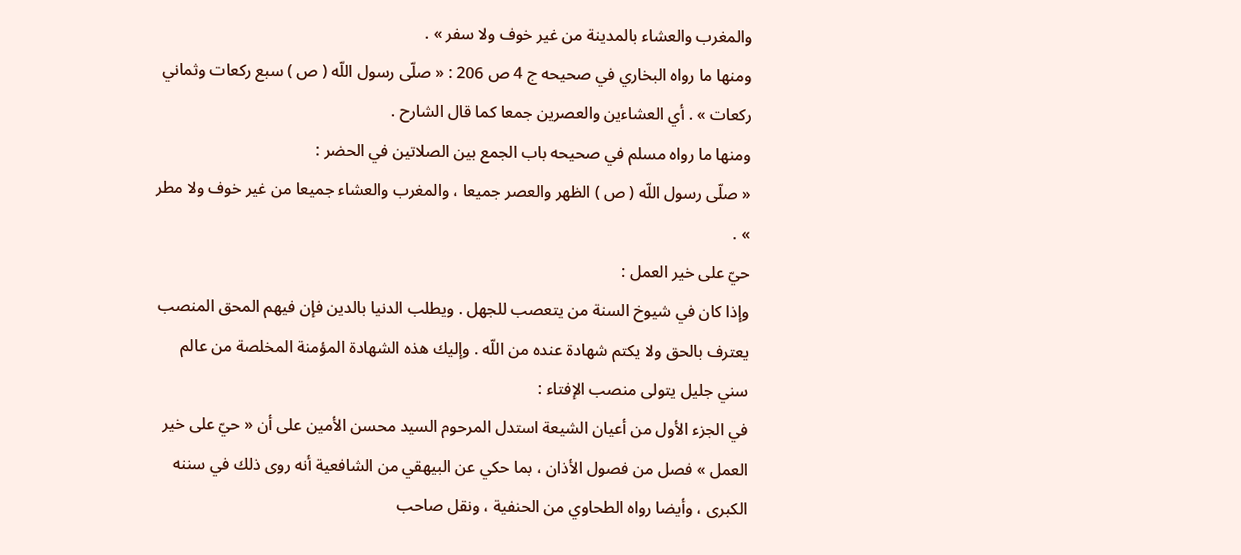والمغرب والعشاء بالمدينة من غير خوف ولا سفر » .
ومنها ما رواه البخاري في صحيحه ج 4 ص 206 : « صلّى رسول اللّه ( ص ) سبع ركعات وثماني ركعات » . أي العشاءين والعصرين جمعا كما قال الشارح .
ومنها ما رواه مسلم في صحيحه باب الجمع بين الصلاتين في الحضر :
« صلّى رسول اللّه ( ص ) الظهر والعصر جميعا ، والمغرب والعشاء جميعا من غير خوف ولا مطر » .
حيّ على خير العمل :
وإذا كان في شيوخ السنة من يتعصب للجهل . ويطلب الدنيا بالدين فإن فيهم المحق المنصب يعترف بالحق ولا يكتم شهادة عنده من اللّه . وإليك هذه الشهادة المؤمنة المخلصة من عالم سني جليل يتولى منصب الإفتاء :
في الجزء الأول من أعيان الشيعة استدل المرحوم السيد محسن الأمين على أن « حيّ على خير العمل » فصل من فصول الأذان ، بما حكي عن البيهقي من الشافعية أنه روى ذلك في سننه الكبرى ، وأيضا رواه الطحاوي من الحنفية ، ونقل صاحب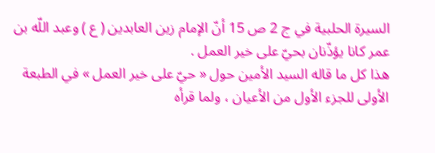السيرة الحلبية في ج 2 ص 15 أنّ الإمام زين العابدين ( ع ) وعبد اللّه بن عمر كانا يؤذّنان بحيّ على خير العمل .
هذا كل ما قاله السيد الأمين حول « حيّ على خير العمل » في الطبعة الأولى للجزء الأول من الأعيان ، ولما قرأه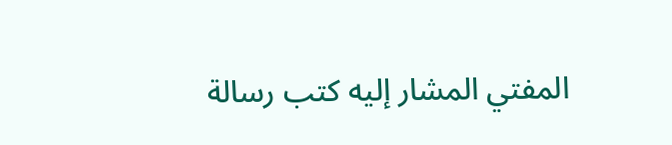المفتي المشار إليه كتب رسالة